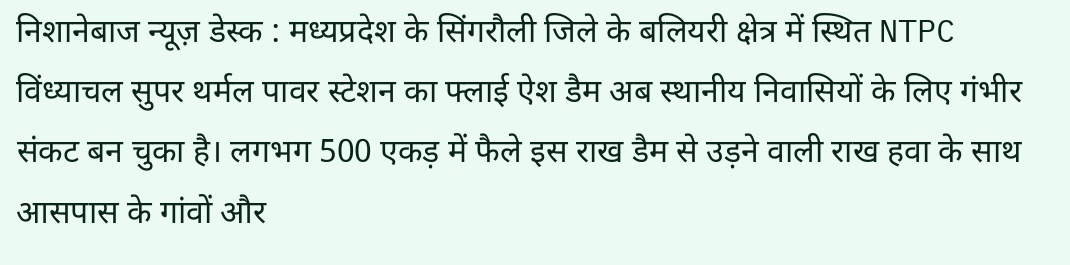निशानेबाज न्यूज़ डेस्क : मध्यप्रदेश के सिंगरौली जिले के बलियरी क्षेत्र में स्थित NTPC विंध्याचल सुपर थर्मल पावर स्टेशन का फ्लाई ऐश डैम अब स्थानीय निवासियों के लिए गंभीर संकट बन चुका है। लगभग 500 एकड़ में फैले इस राख डैम से उड़ने वाली राख हवा के साथ आसपास के गांवों और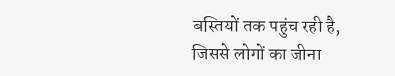बस्तियों तक पहुंच रही है, जिससे लोगों का जीना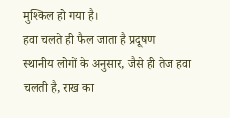मुश्किल हो गया है।
हवा चलते ही फैल जाता है प्रदूषण
स्थानीय लोगों के अनुसार, जैसे ही तेज हवा चलती है, राख का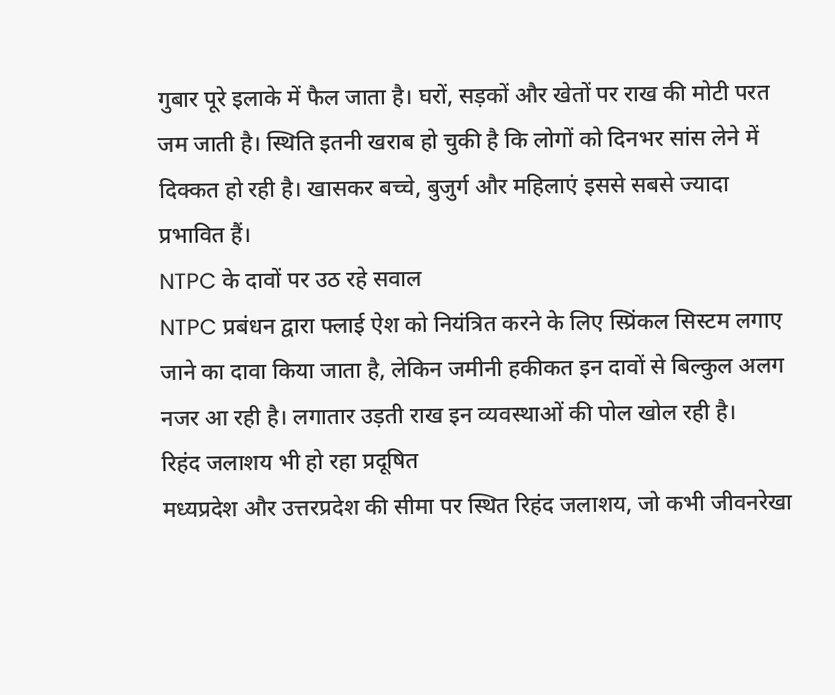गुबार पूरे इलाके में फैल जाता है। घरों, सड़कों और खेतों पर राख की मोटी परत जम जाती है। स्थिति इतनी खराब हो चुकी है कि लोगों को दिनभर सांस लेने में दिक्कत हो रही है। खासकर बच्चे, बुजुर्ग और महिलाएं इससे सबसे ज्यादा प्रभावित हैं।
NTPC के दावों पर उठ रहे सवाल
NTPC प्रबंधन द्वारा फ्लाई ऐश को नियंत्रित करने के लिए स्प्रिंकल सिस्टम लगाए जाने का दावा किया जाता है, लेकिन जमीनी हकीकत इन दावों से बिल्कुल अलग नजर आ रही है। लगातार उड़ती राख इन व्यवस्थाओं की पोल खोल रही है।
रिहंद जलाशय भी हो रहा प्रदूषित
मध्यप्रदेश और उत्तरप्रदेश की सीमा पर स्थित रिहंद जलाशय, जो कभी जीवनरेखा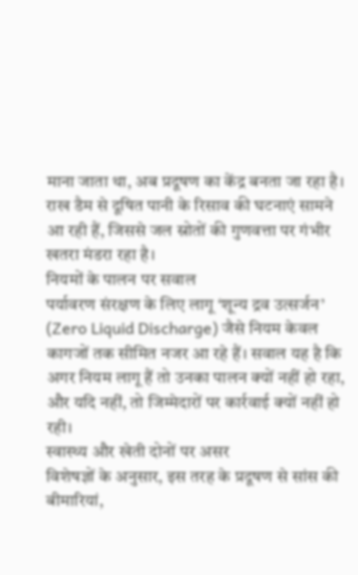माना जाता था, अब प्रदूषण का केंद्र बनता जा रहा है। राख डैम से दूषित पानी के रिसाव की घटनाएं सामने आ रही हैं, जिससे जल स्रोतों की गुणवत्ता पर गंभीर खतरा मंडरा रहा है।
नियमों के पालन पर सवाल
पर्यावरण संरक्षण के लिए लागू ‘शून्य द्रव उत्सर्जन’ (Zero Liquid Discharge) जैसे नियम केवल कागजों तक सीमित नजर आ रहे हैं। सवाल यह है कि अगर नियम लागू हैं तो उनका पालन क्यों नहीं हो रहा, और यदि नहीं, तो जिम्मेदारों पर कार्रवाई क्यों नहीं हो रही।
स्वास्थ्य और खेती दोनों पर असर
विशेषज्ञों के अनुसार, इस तरह के प्रदूषण से सांस की बीमारियां,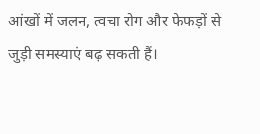आंखों में जलन, त्वचा रोग और फेफड़ों से जुड़ी समस्याएं बढ़ सकती हैं।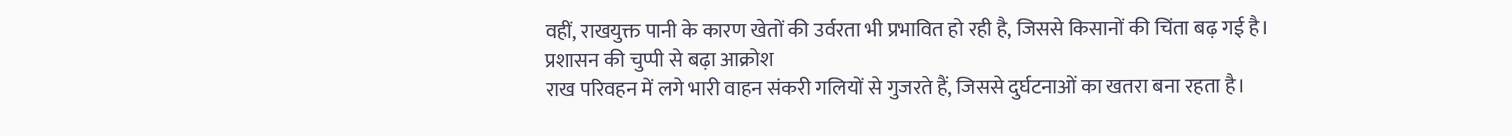वहीं, राखयुक्त पानी के कारण खेतों की उर्वरता भी प्रभावित हो रही है, जिससे किसानों की चिंता बढ़ गई है।
प्रशासन की चुप्पी से बढ़ा आक्रोश
राख परिवहन में लगे भारी वाहन संकरी गलियों से गुजरते हैं, जिससे दुर्घटनाओं का खतरा बना रहता है।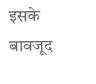इसके बावजूद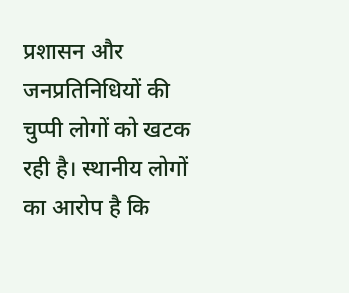प्रशासन और जनप्रतिनिधियों की चुप्पी लोगों को खटक रही है। स्थानीय लोगों का आरोप है कि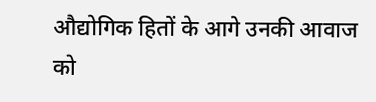औद्योगिक हितों के आगे उनकी आवाज को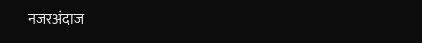नजरअंदाज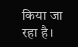किया जा रहा है।